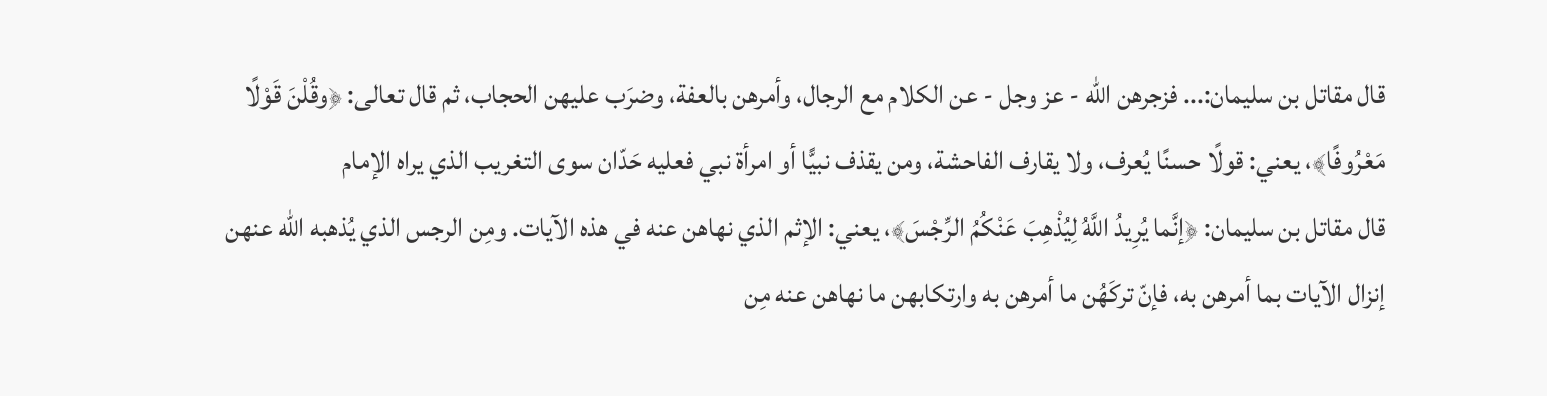قال مقاتل بن سليمان:... فزجرهن الله - عز وجل - عن الكلام مع الرجال، وأمرهن بالعفة، وضرَب عليهن الحجاب، ثم قال تعالى: ﴿وقُلْنَ قَوْلًا مَعْرُوفًا﴾، يعني: قولًا حسنًا يُعرف، ولا يقارف الفاحشة، ومن يقذف نبيًّا أو امرأة نبي فعليه حَدّان سوى التغريب الذي يراه الإمام
قال مقاتل بن سليمان: ﴿إنَّما يُرِيدُ اللَّهُ لِيُذْهِبَ عَنْكُمُ الرِّجْسَ﴾، يعني: الإثم الذي نهاهن عنه في هذه الآيات. ومِن الرجس الذي يُذهبه الله عنهن إنزال الآيات بما أمرهن به، فإنّ تركَهُن ما أمرهن به وارتكابهن ما نهاهن عنه مِن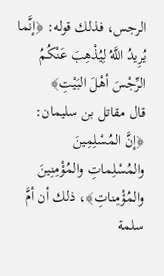الرجس، فذلك قوله: ﴿إنَّما يُرِيدُ اللَّهُ لِيُذْهِبَ عَنْكُمُ الرِّجْسَ أهْلَ البَيْتِ﴾
قال مقاتل بن سليمان: ﴿إنَّ المُسْلِمِينَ والمُسْلِماتِ والمُؤْمِنِينَ والمُؤْمِناتِ﴾، ذلك أن أمَّ سلمة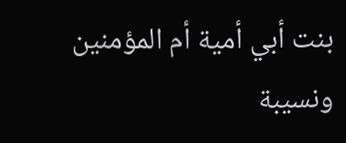بنت أبي أمية أم المؤمنين ونسيبة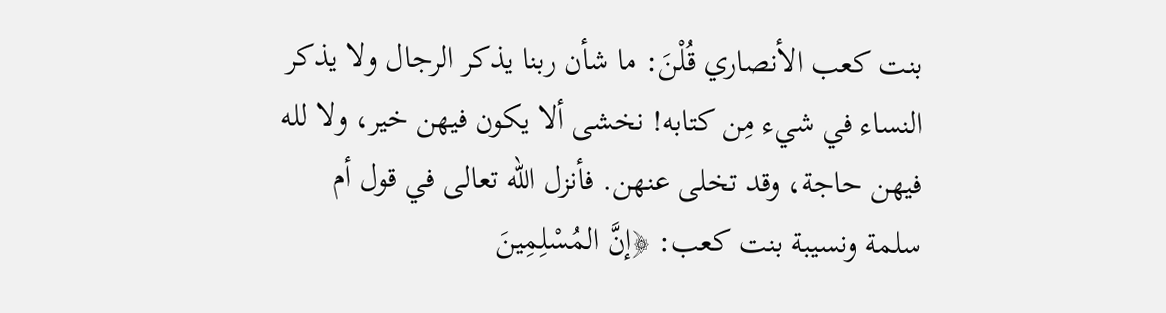بنت كعب الأنصاري قُلْنَ: ما شأن ربنا يذكر الرجال ولا يذكر النساء في شيء مِن كتابه! نخشى ألا يكون فيهن خير، ولا لله فيهن حاجة، وقد تخلى عنهن. فأنزل الله تعالى في قول أم سلمة ونسيبة بنت كعب: ﴿إنَّ المُسْلِمِينَ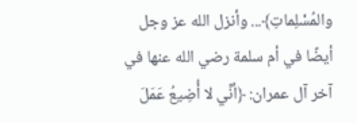والمُسْلِماتِ﴾... وأنزل الله عز وجل أيضًا في أم سلمة رضي الله عنها في آخر آل عمران: ﴿أنِّي لا أُضِيعُ عَمَلَ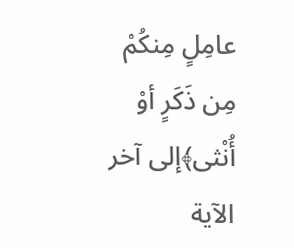عامِلٍ مِنكُمْ مِن ذَكَرٍ أوْ أُنْثى﴾إلى آخر الآية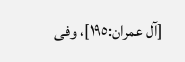[آل عمران:١٩٥]، وفى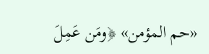«حم المؤمن» ﴿ومَن عَمِلَ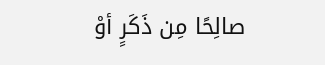صالِحًا مِن ذَكَرٍ أوْ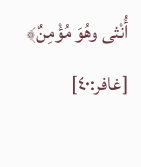أُنْثى وهُوَ مُؤْمِنٌ﴾ [غافر:٤٠]